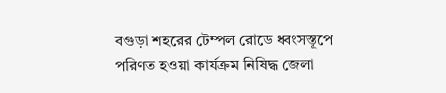বগুড়া শহরের টেম্পল রোডে ধ্বংসস্তূপে পরিণত হওয়া কার্যক্রম নিষিদ্ধ জেলা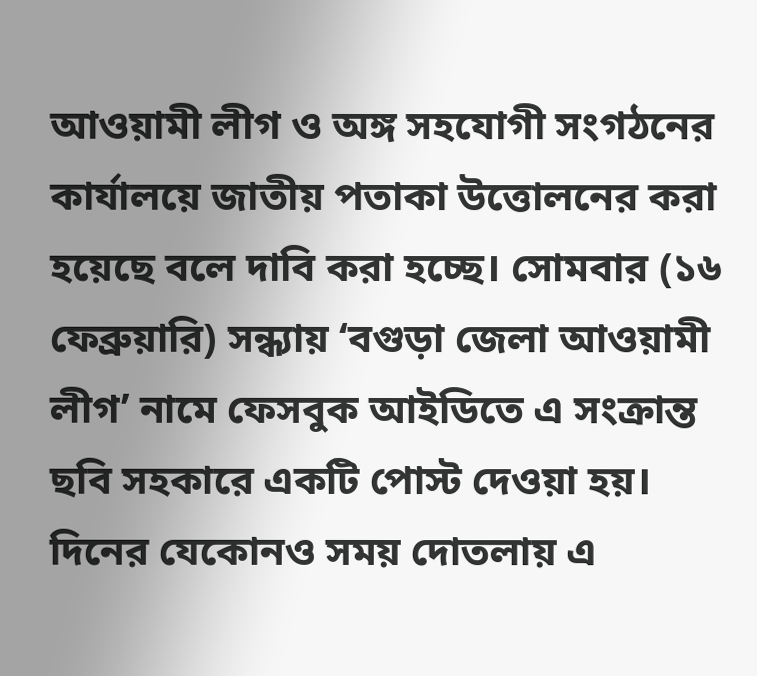আওয়ামী লীগ ও অঙ্গ সহযোগী সংগঠনের কার্যালয়ে জাতীয় পতাকা উত্তোলনের করা হয়েছে বলে দাবি করা হচ্ছে। সোমবার (১৬ ফেব্রুয়ারি) সন্ধ্যায় ‘বগুড়া জেলা আওয়ামী লীগ’ নামে ফেসবুক আইডিতে এ সংক্রান্ত ছবি সহকারে একটি পোস্ট দেওয়া হয়। দিনের যেকোনও সময় দোতলায় এ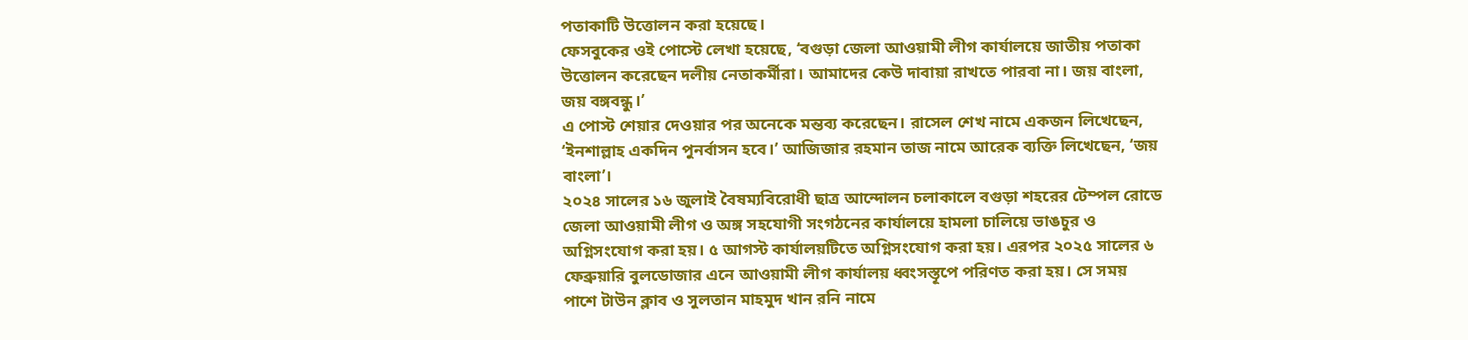পতাকাটি উত্তোলন করা হয়েছে।
ফেসবুকের ওই পোস্টে লেখা হয়েছে, ‘বগুড়া জেলা আওয়ামী লীগ কার্যালয়ে জাতীয় পতাকা উত্তোলন করেছেন দলীয় নেতাকর্মীরা। আমাদের কেউ দাবায়া রাখতে পারবা না। জয় বাংলা, জয় বঙ্গবন্ধু।’
এ পোস্ট শেয়ার দেওয়ার পর অনেকে মন্তব্য করেছেন। রাসেল শেখ নামে একজন লিখেছেন, ‘ইনশাল্লাহ একদিন পুনর্বাসন হবে।’ আজিজার রহমান তাজ নামে আরেক ব্যক্তি লিখেছেন, ‘জয় বাংলা’।
২০২৪ সালের ১৬ জুলাই বৈষম্যবিরোধী ছাত্র আন্দোলন চলাকালে বগুড়া শহরের টেম্পল রোডে জেলা আওয়ামী লীগ ও অঙ্গ সহযোগী সংগঠনের কার্যালয়ে হামলা চালিয়ে ভাঙচুর ও অগ্নিসংযোগ করা হয়। ৫ আগস্ট কার্যালয়টিতে অগ্নিসংযোগ করা হয়। এরপর ২০২৫ সালের ৬ ফেব্রুয়ারি বুলডোজার এনে আওয়ামী লীগ কার্যালয় ধ্বংসস্তূপে পরিণত করা হয়। সে সময় পাশে টাউন ক্লাব ও সুলতান মাহমুদ খান রনি নামে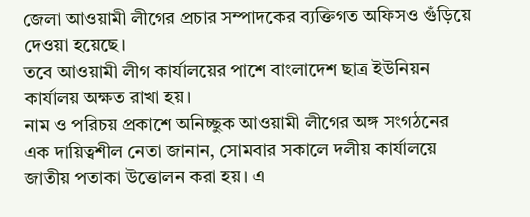জেলা আওয়ামী লীগের প্রচার সম্পাদকের ব্যক্তিগত অফিসও গুঁড়িয়ে দেওয়া হয়েছে।
তবে আওয়ামী লীগ কার্যালয়ের পাশে বাংলাদেশ ছাত্র ইউনিয়ন কার্যালয় অক্ষত রাখা হয়।
নাম ও পরিচয় প্রকাশে অনিচ্ছুক আওয়ামী লীগের অঙ্গ সংগঠনের এক দায়িত্বশীল নেতা জানান, সোমবার সকালে দলীয় কার্যালয়ে জাতীয় পতাকা উত্তোলন করা হয়। এ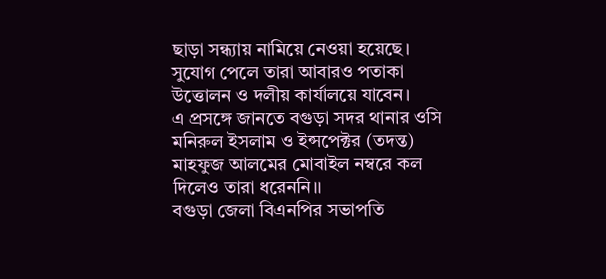ছাড়া সন্ধ্যায় নামিয়ে নেওয়া হয়েছে। সুযোগ পেলে তারা আবারও পতাকা উত্তোলন ও দলীয় কার্যালয়ে যাবেন।
এ প্রসঙ্গে জানতে বগুড়া সদর থানার ওসি মনিরুল ইসলাম ও ইন্সপেক্টর (তদন্ত) মাহফুজ আলমের মোবাইল নম্বরে কল দিলেও তারা ধরেননি।।
বগুড়া জেলা বিএনপির সভাপতি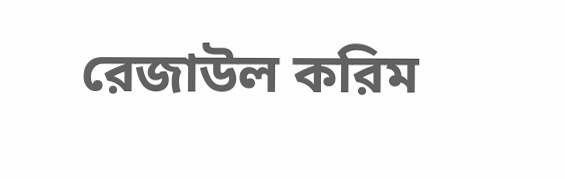রেজাউল করিম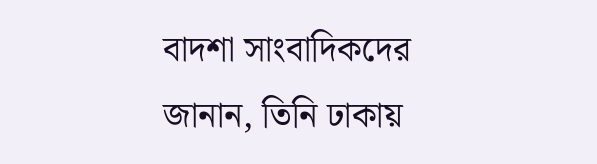বাদশা সাংবাদিকদের জানান, তিনি ঢাকায়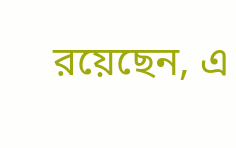রয়েছেন, এ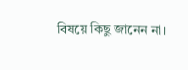বিষয়ে কিছু জানেন না।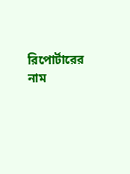রিপোর্টারের নাম